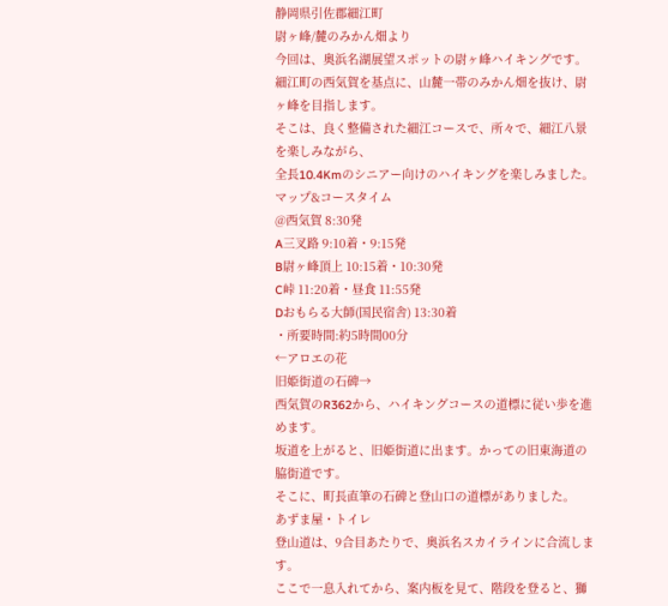静岡県引佐郡細江町
尉ヶ峰/麓のみかん畑より
今回は、奥浜名湖展望スポットの尉ヶ峰ハイキングです。
細江町の西気賀を基点に、山麓一帯のみかん畑を抜け、尉ヶ峰を目指します。
そこは、良く整備された細江コースで、所々で、細江八景を楽しみながら、
全長10.4Kmのシニアー向けのハイキングを楽しみました。
マップ&コースタイム
@西気賀 8:30発
A三叉路 9:10着・9:15発
B尉ヶ峰頂上 10:15着・10:30発
C峠 11:20着・昼食 11:55発
Dおもらる大師(国民宿舎) 13:30着
・所要時間:約5時間00分
←アロエの花
旧姫街道の石碑→
西気賀のR362から、ハイキングコースの道標に従い歩を進めます。
坂道を上がると、旧姫街道に出ます。かっての旧東海道の脇街道です。
そこに、町長直筆の石碑と登山口の道標がありました。
あずま屋・トイレ
登山道は、9合目あたりで、奥浜名スカイラインに合流します。
ここで一息入れてから、案内板を見て、階段を登ると、獅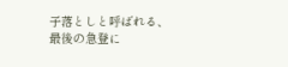子落としと呼ばれる、
最後の急登に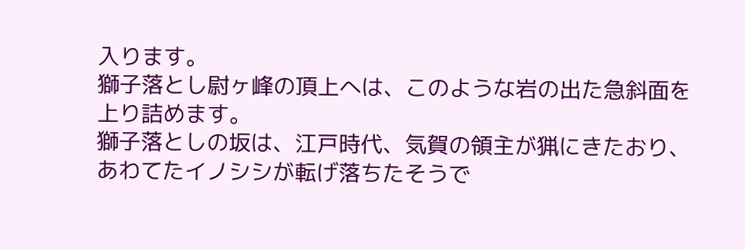入ります。
獅子落とし尉ヶ峰の頂上へは、このような岩の出た急斜面を上り詰めます。
獅子落としの坂は、江戸時代、気賀の領主が猟にきたおり、あわてたイノシシが転げ落ちたそうで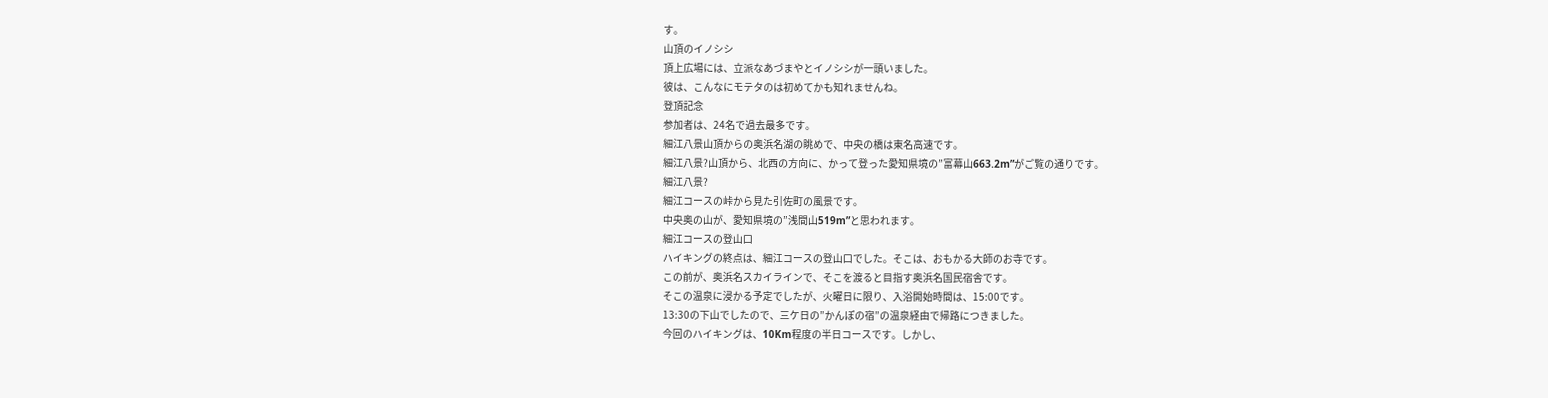す。
山頂のイノシシ
頂上広場には、立派なあづまやとイノシシが一頭いました。
彼は、こんなにモテタのは初めてかも知れませんね。
登頂記念
参加者は、24名で過去最多です。
細江八景山頂からの奥浜名湖の眺めで、中央の橋は東名高速です。
細江八景?山頂から、北西の方向に、かって登った愛知県境の”富幕山663.2m”がご覧の通りです。
細江八景?
細江コースの峠から見た引佐町の風景です。
中央奥の山が、愛知県境の”浅間山519m”と思われます。
細江コースの登山口
ハイキングの終点は、細江コースの登山口でした。そこは、おもかる大師のお寺です。
この前が、奥浜名スカイラインで、そこを渡ると目指す奥浜名国民宿舎です。
そこの温泉に浸かる予定でしたが、火曜日に限り、入浴開始時間は、15:00です。
13:30の下山でしたので、三ケ日の”かんぽの宿”の温泉経由で帰路につきました。
今回のハイキングは、10Km程度の半日コースです。しかし、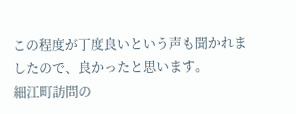この程度が丁度良いという声も聞かれましたので、良かったと思います。
細江町訪問の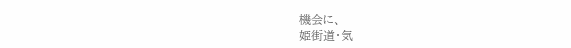機会に、
姫街道・気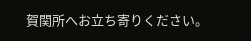賀関所へお立ち寄りください。